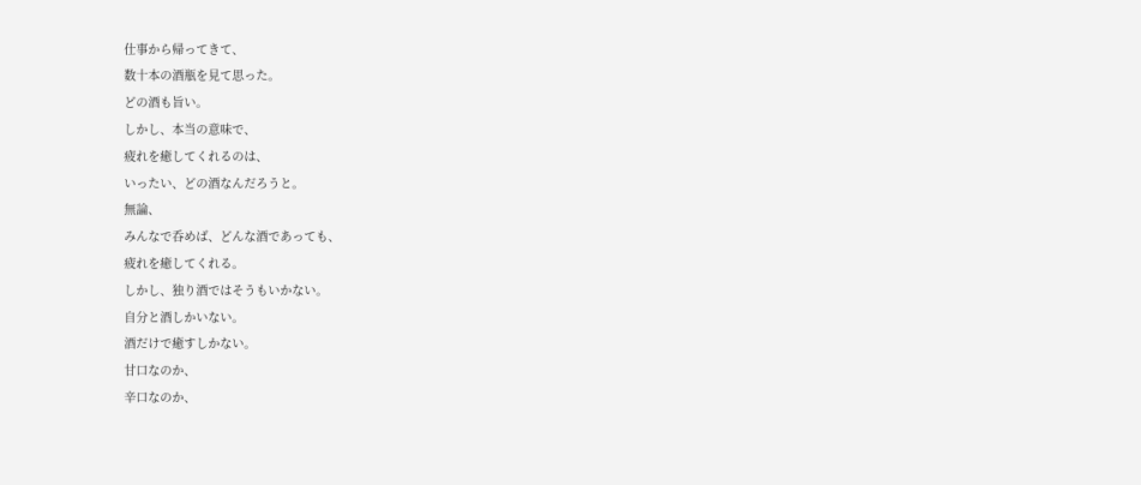仕事から帰ってきて、
数十本の酒瓶を見て思った。
どの酒も旨い。
しかし、本当の意味で、
疲れを癒してくれるのは、
いったい、どの酒なんだろうと。
無論、
みんなで呑めば、どんな酒であっても、
疲れを癒してくれる。
しかし、独り酒ではそうもいかない。
自分と酒しかいない。
酒だけで癒すしかない。
甘口なのか、
辛口なのか、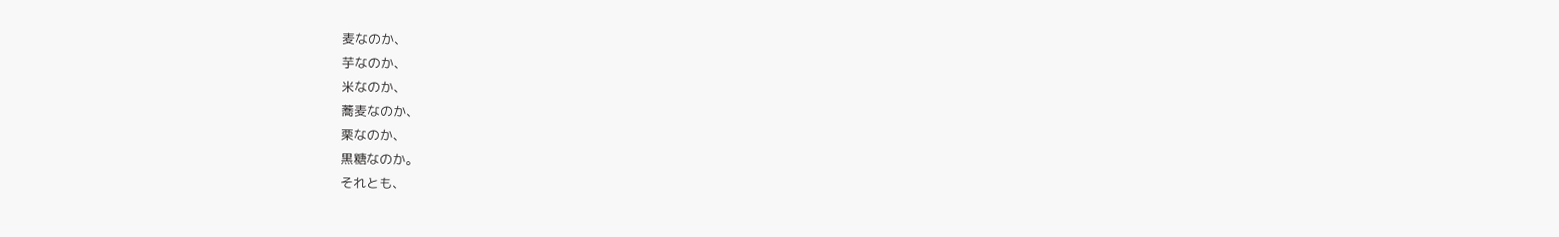麦なのか、
芋なのか、
米なのか、
蕎麦なのか、
栗なのか、
黒糖なのか。
それとも、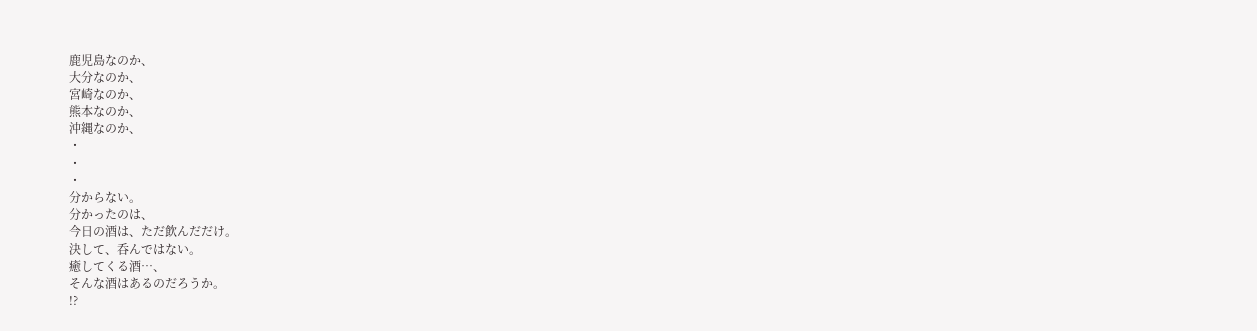鹿児島なのか、
大分なのか、
宮崎なのか、
熊本なのか、
沖縄なのか、
・
・
・
分からない。
分かったのは、
今日の酒は、ただ飲んだだけ。
決して、呑んではない。
癒してくる酒…、
そんな酒はあるのだろうか。
!?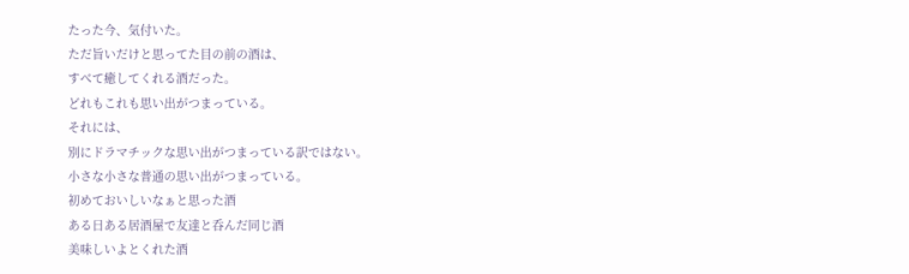たった今、気付いた。
ただ旨いだけと思ってた目の前の酒は、
すべて癒してくれる酒だった。
どれもこれも思い出がつまっている。
それには、
別にドラマチックな思い出がつまっている訳ではない。
小さな小さな普通の思い出がつまっている。
初めておいしいなぁと思った酒
ある日ある居酒屋で友達と呑んだ同じ酒
美味しいよとくれた酒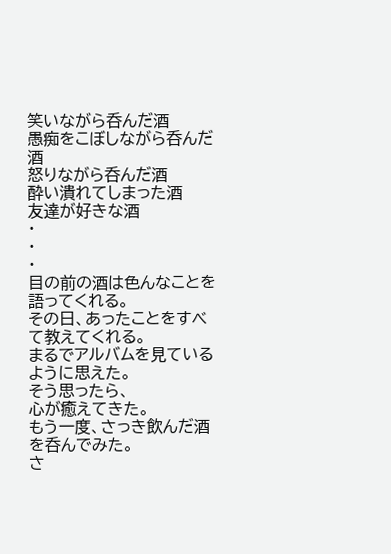笑いながら呑んだ酒
愚痴をこぼしながら呑んだ酒
怒りながら呑んだ酒
酔い潰れてしまった酒
友達が好きな酒
・
・
・
目の前の酒は色んなことを語ってくれる。
その日、あったことをすべて教えてくれる。
まるでアルバムを見ているように思えた。
そう思ったら、
心が癒えてきた。
もう一度、さっき飲んだ酒を呑んでみた。
さ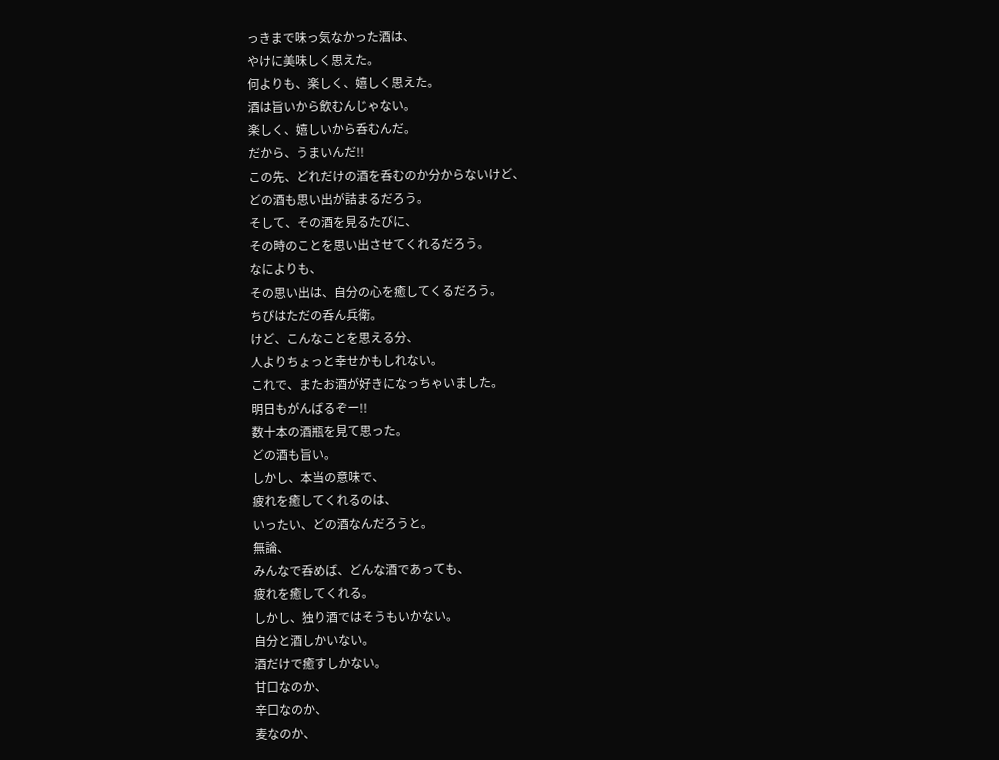っきまで味っ気なかった酒は、
やけに美味しく思えた。
何よりも、楽しく、嬉しく思えた。
酒は旨いから飲むんじゃない。
楽しく、嬉しいから呑むんだ。
だから、うまいんだ!!
この先、どれだけの酒を呑むのか分からないけど、
どの酒も思い出が詰まるだろう。
そして、その酒を見るたびに、
その時のことを思い出させてくれるだろう。
なによりも、
その思い出は、自分の心を癒してくるだろう。
ちぴはただの呑ん兵衛。
けど、こんなことを思える分、
人よりちょっと幸せかもしれない。
これで、またお酒が好きになっちゃいました。
明日もがんばるぞー!!
数十本の酒瓶を見て思った。
どの酒も旨い。
しかし、本当の意味で、
疲れを癒してくれるのは、
いったい、どの酒なんだろうと。
無論、
みんなで呑めば、どんな酒であっても、
疲れを癒してくれる。
しかし、独り酒ではそうもいかない。
自分と酒しかいない。
酒だけで癒すしかない。
甘口なのか、
辛口なのか、
麦なのか、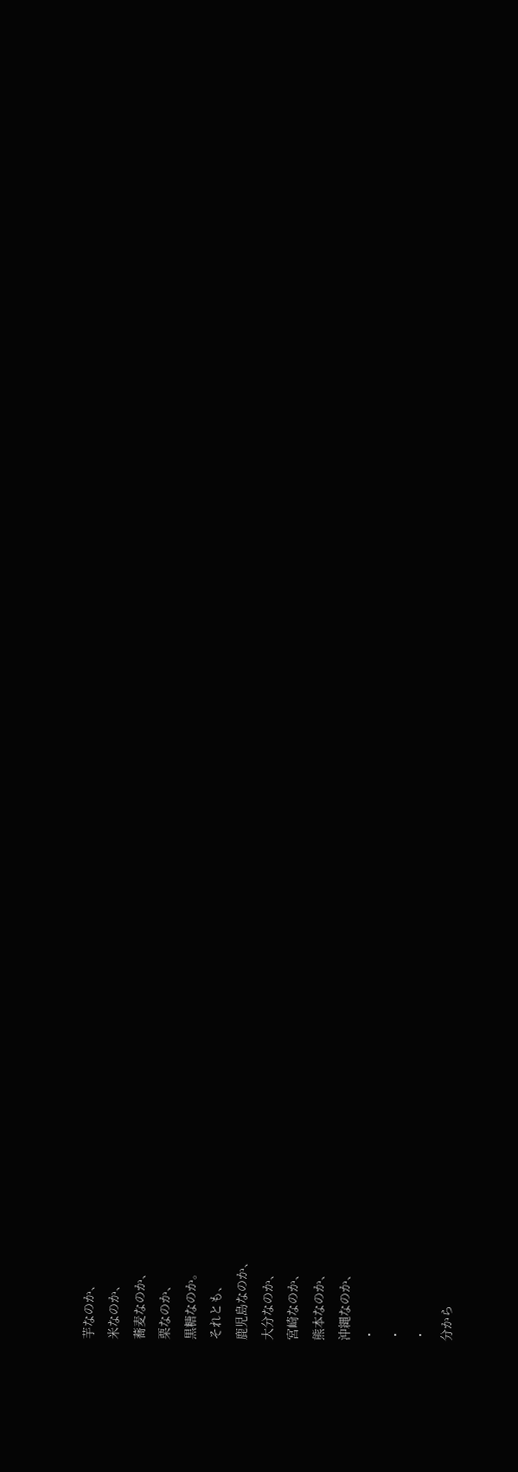芋なのか、
米なのか、
蕎麦なのか、
栗なのか、
黒糖なのか。
それとも、
鹿児島なのか、
大分なのか、
宮崎なのか、
熊本なのか、
沖縄なのか、
・
・
・
分から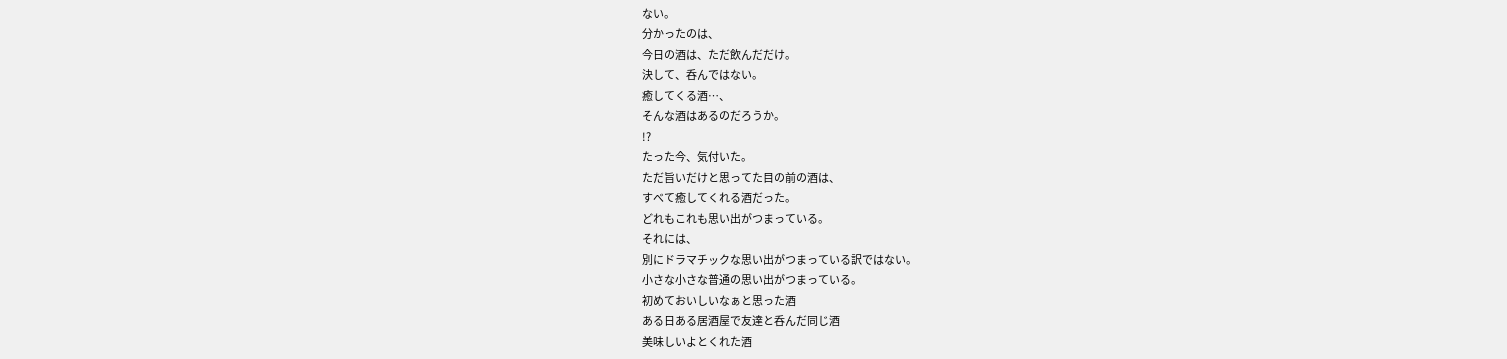ない。
分かったのは、
今日の酒は、ただ飲んだだけ。
決して、呑んではない。
癒してくる酒…、
そんな酒はあるのだろうか。
!?
たった今、気付いた。
ただ旨いだけと思ってた目の前の酒は、
すべて癒してくれる酒だった。
どれもこれも思い出がつまっている。
それには、
別にドラマチックな思い出がつまっている訳ではない。
小さな小さな普通の思い出がつまっている。
初めておいしいなぁと思った酒
ある日ある居酒屋で友達と呑んだ同じ酒
美味しいよとくれた酒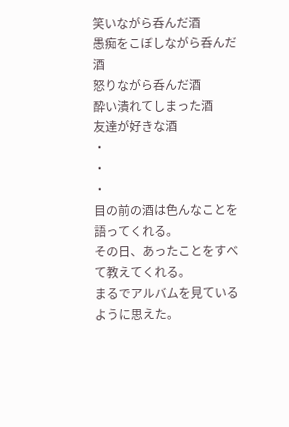笑いながら呑んだ酒
愚痴をこぼしながら呑んだ酒
怒りながら呑んだ酒
酔い潰れてしまった酒
友達が好きな酒
・
・
・
目の前の酒は色んなことを語ってくれる。
その日、あったことをすべて教えてくれる。
まるでアルバムを見ているように思えた。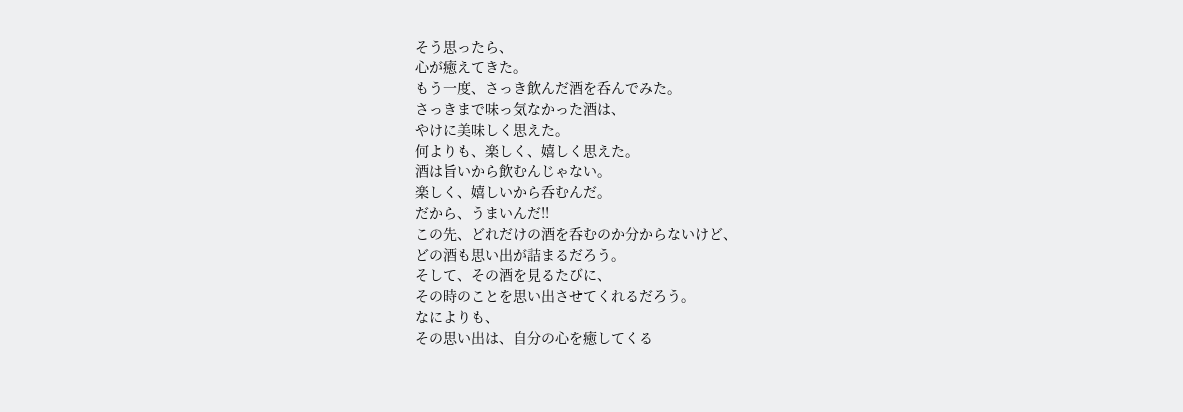そう思ったら、
心が癒えてきた。
もう一度、さっき飲んだ酒を呑んでみた。
さっきまで味っ気なかった酒は、
やけに美味しく思えた。
何よりも、楽しく、嬉しく思えた。
酒は旨いから飲むんじゃない。
楽しく、嬉しいから呑むんだ。
だから、うまいんだ!!
この先、どれだけの酒を呑むのか分からないけど、
どの酒も思い出が詰まるだろう。
そして、その酒を見るたびに、
その時のことを思い出させてくれるだろう。
なによりも、
その思い出は、自分の心を癒してくる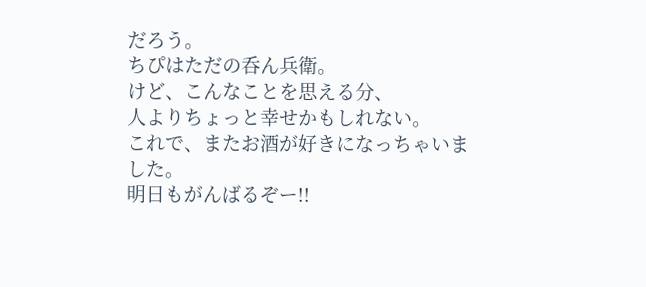だろう。
ちぴはただの呑ん兵衛。
けど、こんなことを思える分、
人よりちょっと幸せかもしれない。
これで、またお酒が好きになっちゃいました。
明日もがんばるぞー!!